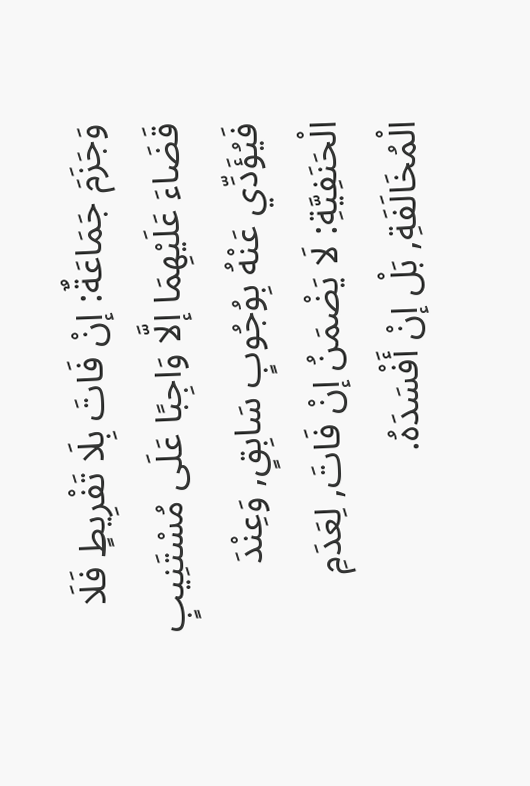وَجَزَمَ جَمَاعَةٌ: إنْ فَاتَ بِلَا تَفْرِيطٍ فَلَا قَضَاءَ عَلَيْهِمَا إلَّا وَاجِبًا عَلَى مُسْتَنِيبٍ فَيُؤَدِّي عَنْهُ بِوُجُوبٍ سَابِقٍ, وَعِنْدَ الْحَنَفِيَّةِ: لَا يَضْمَنُ إنْ فَاتَ, لِعَدَمِ الْمُخَالَفَةِ, بَلْ إنْ أَفْسَدَهُ.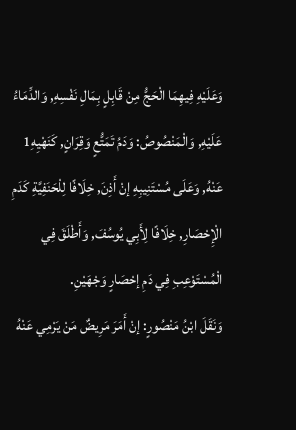وَعَلَيْهِ فِيهِمَا الْحَجُّ مِنْ قَابِلٍ بِمَالِ نَفْسِهِ, وَالدِّمَاءُ عَلَيْهِ, وَالْمَنْصُوصُ: وَدَمُ تَمَتُّعٍ وَقِرَانٍ, كَنَهْيِهِ1 عَنْهُ, وَعَلَى مُسْتَنِيبِهِ إنْ أَذِنَ, خِلَافًا لِلْحَنَفِيَّةِ كَدَمِ الْإِحْصَارِ, خِلَافًا لِأَبِي يُوسُفَ, وَأَطْلَقَ فِي الْمُسْتَوْعِبِ فِي دَمِ إحْصَارٍ وَجْهَيْنِ.
وَنَقَلَ ابْنُ مَنْصُورٍ: إنْ أَمَرَ مَرِيضٌ مَنْ يَرْمِي عَنْهُ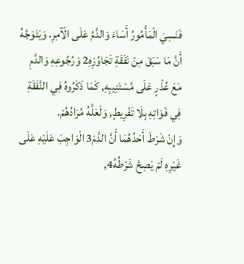فَنَسِيَ الْمَأْمُورُ أَسَاءَ وَالدَّمُ عَلَى الْآمِرِ. وَيَتَوَجَّهُ أَنَّ مَا سَبَقَ مِنْ نَفَقَةِ تَجَاوُزِهِ2 وَرُجُوعِهِ وَالدَّمِ مَعَ عُذْرٍ عَلَى مُسْتَنِيبِهِ, كَمَا ذَكَرُوهُ فِي النَّفَقَةِ فِي فَوَاتِهِ بِلَا تَفْرِيطٍ, وَلَعَلَّهُ مُرَادُهُمْ.
وَإِنْ شَرَطَ أَحَدُهُمَا أَنَّ الدَّمَ3 الْوَاجِبَ عَلَيْهِ عَلَى غَيْرِهِ لَمْ يَصِحَّ شَرْطُهُ4,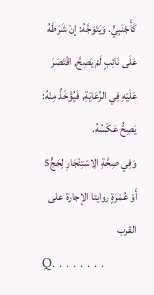كَأَجْنَبِيٍّ. وَيَتَوَجَّهُ: إنْ شَرَطَهُ عَلَى نَائِبٍ لَمْ يَصِحَّ, اقْتَصَرَ عَلَيْهِ فِي الرِّعَايَةِ, فَيُؤْخَذُ مِنْهُ: يَصِحُّ عَكْسُهُ.
وَفِي صِحَّةِ الِاسْتِئْجَارِ لِحَجٍّ5 أَوْ عُمْرَةٍ روايتا الإجارة على القرب
Q. . . . . . . .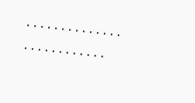. . . . . . . . . . . . . . . . . . . . . . . . . .